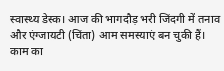स्वास्थ्य डेस्क। आज की भागदौड़ भरी जिंदगी में तनाव और एंग्जायटी (चिंता) आम समस्याएं बन चुकी हैं। काम का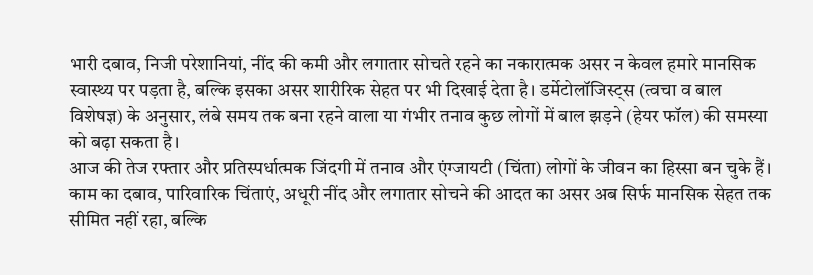भारी दबाव, निजी परेशानियां, नींद की कमी और लगातार सोचते रहने का नकारात्मक असर न केवल हमारे मानसिक स्वास्थ्य पर पड़ता है, बल्कि इसका असर शारीरिक सेहत पर भी दिखाई देता है। डर्मेटोलॉजिस्ट्स (त्वचा व बाल विशेषज्ञ) के अनुसार, लंबे समय तक बना रहने वाला या गंभीर तनाव कुछ लोगों में बाल झड़ने (हेयर फॉल) की समस्या को बढ़ा सकता है।
आज की तेज रफ्तार और प्रतिस्पर्धात्मक जिंदगी में तनाव और एंग्जायटी (चिंता) लोगों के जीवन का हिस्सा बन चुके हैं। काम का दबाव, पारिवारिक चिंताएं, अधूरी नींद और लगातार सोचने की आदत का असर अब सिर्फ मानसिक सेहत तक सीमित नहीं रहा, बल्कि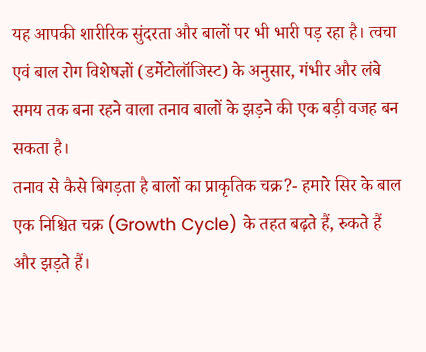यह आपकी शारीरिक सुंदरता और बालों पर भी भारी पड़ रहा है। त्वचा एवं बाल रोग विशेषज्ञों (डर्मेटोलॉजिस्ट) के अनुसार, गंभीर और लंबे समय तक बना रहने वाला तनाव बालों के झड़ने की एक बड़ी वजह बन सकता है।
तनाव से कैसे बिगड़ता है बालों का प्राकृतिक चक्र?- हमारे सिर के बाल एक निश्चित चक्र (Growth Cycle) के तहत बढ़ते हैं, रुकते हैं और झड़ते हैं।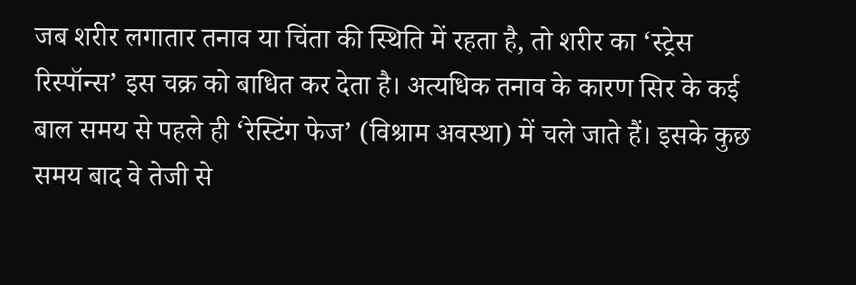जब शरीर लगातार तनाव या चिंता की स्थिति में रहता है, तो शरीर का ‘स्ट्रेस रिस्पॉन्स’ इस चक्र को बाधित कर देता है। अत्यधिक तनाव के कारण सिर के कई बाल समय से पहले ही ‘रेस्टिंग फेज’ (विश्राम अवस्था) में चले जाते हैं। इसके कुछ समय बाद वे तेजी से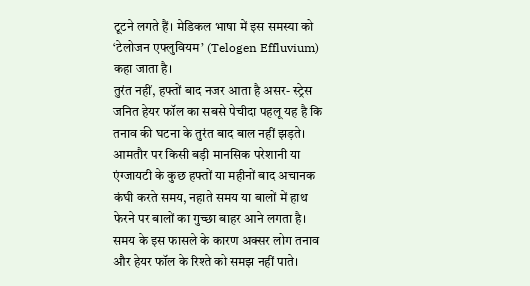टूटने लगते हैं। मेडिकल भाषा में इस समस्या को ‘टेलोजन एफ्लुवियम’ (Telogen Effluvium) कहा जाता है।
तुरंत नहीं, हफ्तों बाद नजर आता है असर- स्ट्रेस जनित हेयर फॉल का सबसे पेचीदा पहलू यह है कि तनाव की घटना के तुरंत बाद बाल नहीं झड़ते। आमतौर पर किसी बड़ी मानसिक परेशानी या एंग्जायटी के कुछ हफ्तों या महीनों बाद अचानक कंघी करते समय, नहाते समय या बालों में हाथ फेरने पर बालों का गुच्छा बाहर आने लगता है। समय के इस फासले के कारण अक्सर लोग तनाव और हेयर फॉल के रिश्ते को समझ नहीं पाते।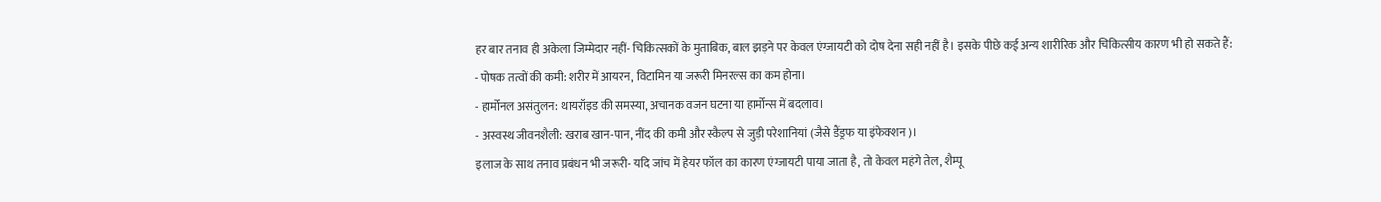हर बार तनाव ही अकेला जिम्मेदार नहीं- चिकित्सकों के मुताबिक, बाल झड़ने पर केवल एंग्जायटी को दोष देना सही नहीं है। इसके पीछे कई अन्य शारीरिक और चिकित्सीय कारण भी हो सकते हैं:
- पोषक तत्वों की कमी: शरीर में आयरन, विटामिन या जरूरी मिनरल्स का कम होना।
- हार्मोनल असंतुलन: थायरॉइड की समस्या, अचानक वजन घटना या हार्मोन्स में बदलाव।
- अस्वस्थ जीवनशैली: खराब खान-पान, नींद की कमी और स्कैल्प से जुड़ी परेशानियां (जैसे डैंड्रफ या इंफेक्शन)।
इलाज के साथ तनाव प्रबंधन भी जरूरी- यदि जांच में हेयर फॉल का कारण एंग्जायटी पाया जाता है, तो केवल महंगे तेल, शैम्पू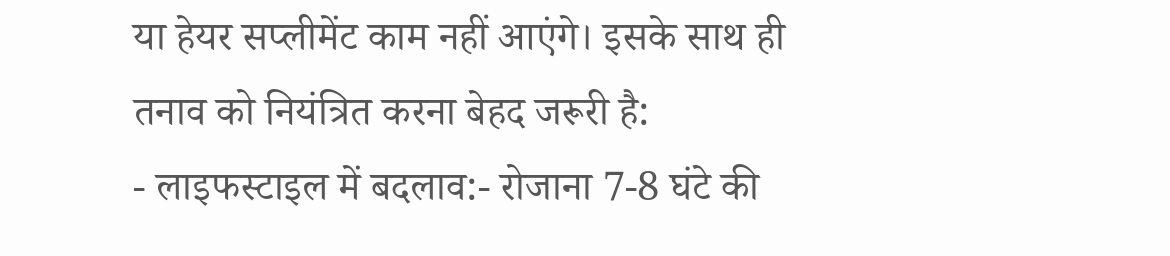या हेयर सप्लीमेंट काम नहीं आएंगे। इसके साथ ही तनाव को नियंत्रित करना बेहद जरूरी है:
- लाइफस्टाइल में बदलाव:- रोजाना 7-8 घंटे की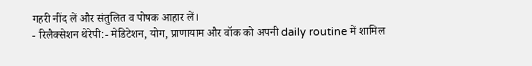गहरी नींद लें और संतुलित व पोषक आहार लें।
- रिलैक्सेशन थेरेपी:- मेडिटेशन, योग, प्राणायाम और वॉक को अपनी daily routine में शामिल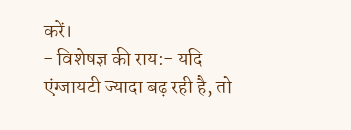करें।
- विशेषज्ञ की राय:- यदि एंग्जायटी ज्यादा बढ़ रही है, तो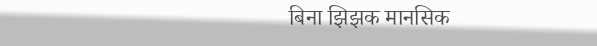बिना झिझक मानसिक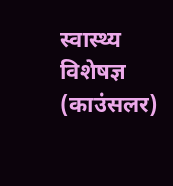स्वास्थ्य विशेषज्ञ (काउंसलर)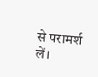से परामर्श लें।